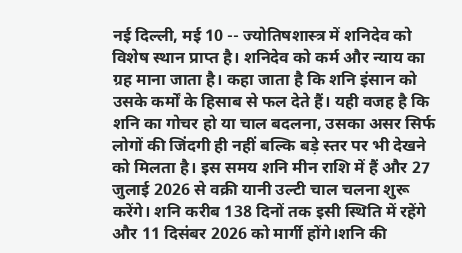नई दिल्ली, मई 10 -- ज्योतिषशास्त्र में शनिदेव को विशेष स्थान प्राप्त है। शनिदेव को कर्म और न्याय का ग्रह माना जाता है। कहा जाता है कि शनि इंसान को उसके कर्मों के हिसाब से फल देते हैं। यही वजह है कि शनि का गोचर हो या चाल बदलना, उसका असर सिर्फ लोगों की जिंदगी ही नहीं बल्कि बड़े स्तर पर भी देखने को मिलता है। इस समय शनि मीन राशि में हैं और 27 जुलाई 2026 से वक्री यानी उल्टी चाल चलना शुरू करेंगे। शनि करीब 138 दिनों तक इसी स्थिति में रहेंगे और 11 दिसंबर 2026 को मार्गी होंगे।शनि की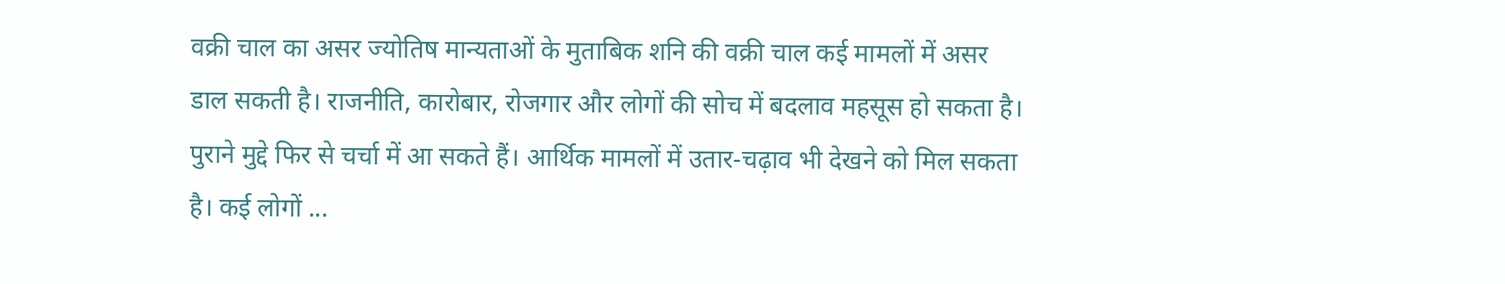वक्री चाल का असर ज्योतिष मान्यताओं के मुताबिक शनि की वक्री चाल कई मामलों में असर डाल सकती है। राजनीति, कारोबार, रोजगार और लोगों की सोच में बदलाव महसूस हो सकता है। पुराने मुद्दे फिर से चर्चा में आ सकते हैं। आर्थिक मामलों में उतार-चढ़ाव भी देखने को मिल सकता है। कई लोगों ...